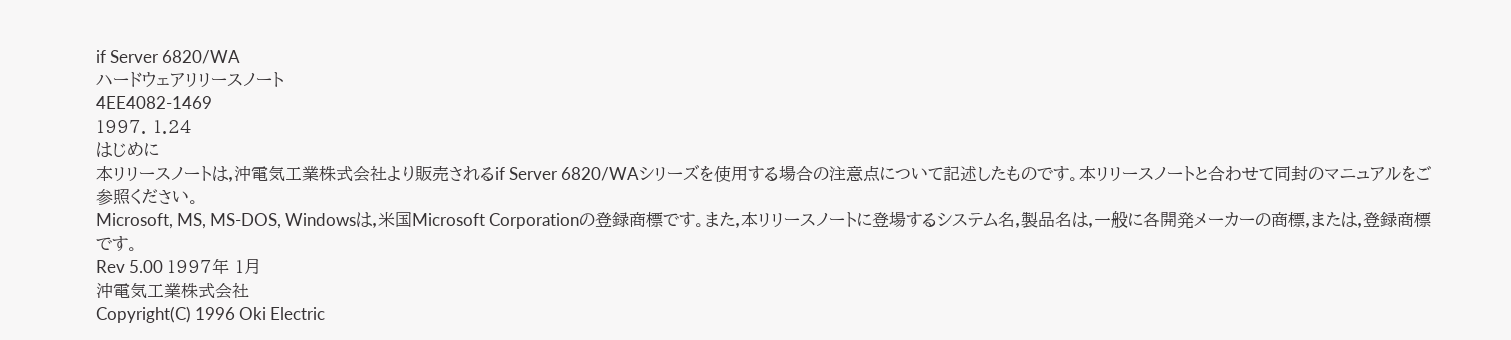if Server 6820/WA
ハードウェアリリースノート
4EE4082-1469
1997. 1.24
はじめに
本リリースノートは,沖電気工業株式会社より販売されるif Server 6820/WAシリーズを使用する場合の注意点について記述したものです。本リリースノートと合わせて同封のマニュアルをご参照ください。
Microsoft, MS, MS-DOS, Windowsは,米国Microsoft Corporationの登録商標です。また,本リリースノートに登場するシステム名,製品名は,一般に各開発メーカーの商標,または,登録商標です。
Rev 5.00 1997年 1月
沖電気工業株式会社
Copyright(C) 1996 Oki Electric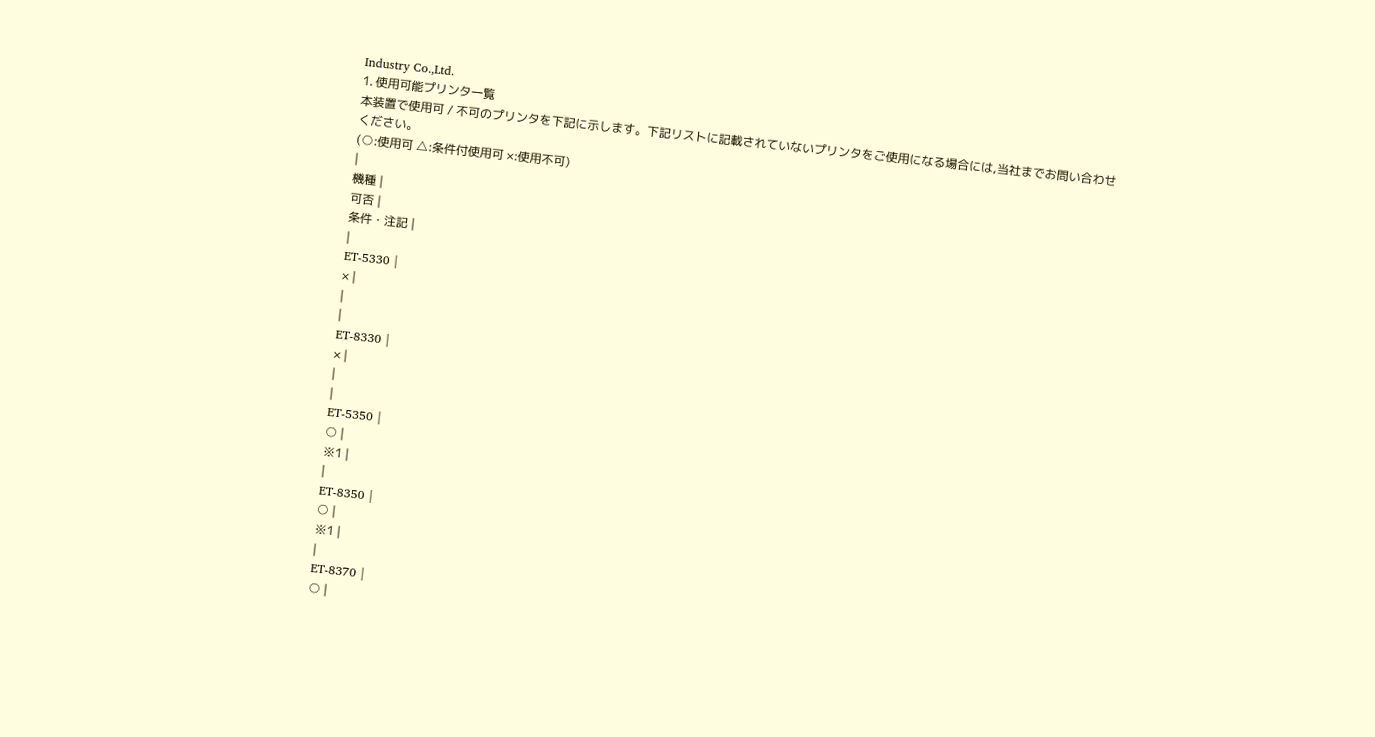Industry Co.,Ltd.
1. 使用可能プリンタ一覧
本装置で使用可 / 不可のプリンタを下記に示します。下記リストに記載されていないプリンタをご使用になる場合には,当社までお問い合わせください。
(○:使用可 △:条件付使用可 ×:使用不可)
|
機種 |
可否 |
条件・注記 |
|
ET-5330 |
× |
|
|
ET-8330 |
× |
|
|
ET-5350 |
○ |
※1 |
|
ET-8350 |
○ |
※1 |
|
ET-8370 |
○ |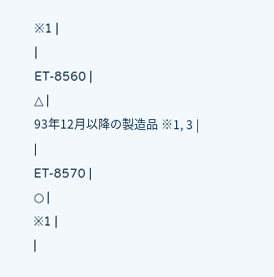※1 |
|
ET-8560 |
△ |
93年12月以降の製造品 ※1, 3 |
|
ET-8570 |
○ |
※1 |
|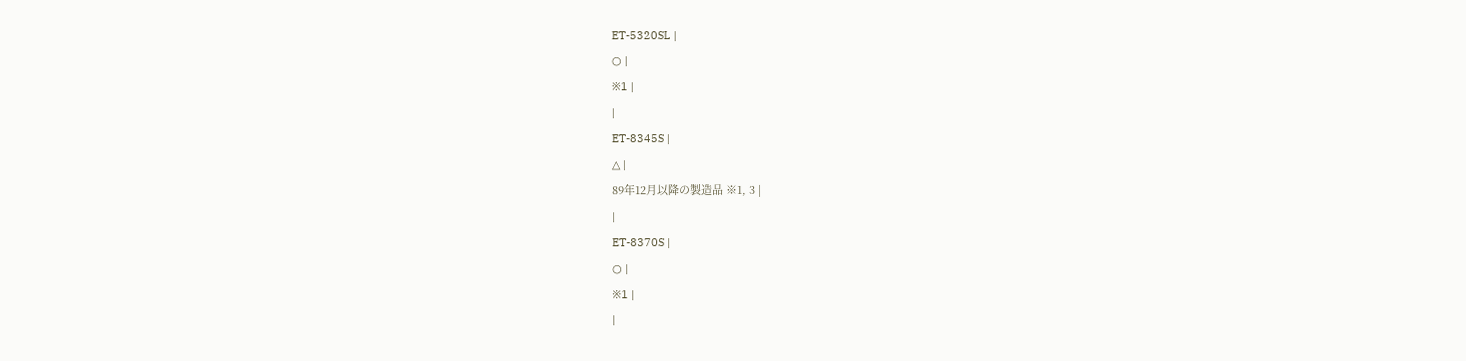ET-5320SL |
○ |
※1 |
|
ET-8345S |
△ |
89年12月以降の製造品 ※1, 3 |
|
ET-8370S |
○ |
※1 |
|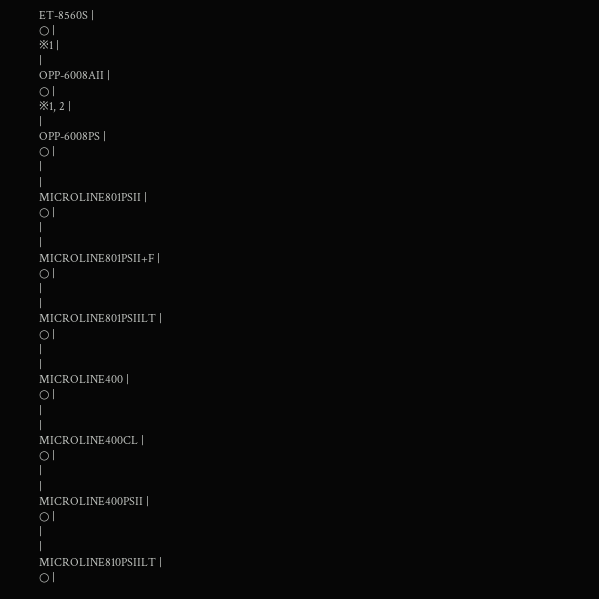ET-8560S |
○ |
※1 |
|
OPP-6008AII |
○ |
※1, 2 |
|
OPP-6008PS |
○ |
|
|
MICROLINE801PSII |
○ |
|
|
MICROLINE801PSII+F |
○ |
|
|
MICROLINE801PSIILT |
○ |
|
|
MICROLINE400 |
○ |
|
|
MICROLINE400CL |
○ |
|
|
MICROLINE400PSII |
○ |
|
|
MICROLINE810PSIILT |
○ |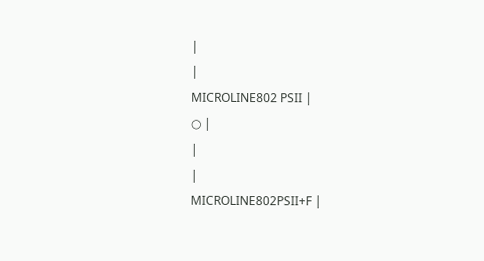|
|
MICROLINE802 PSII |
○ |
|
|
MICROLINE802PSII+F |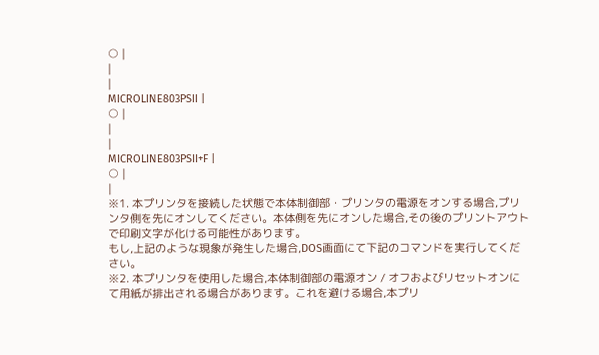○ |
|
|
MICROLINE803PSII |
○ |
|
|
MICROLINE803PSII+F |
○ |
|
※1. 本プリンタを接続した状態で本体制御部・プリンタの電源をオンする場合,プリンタ側を先にオンしてください。本体側を先にオンした場合,その後のプリントアウトで印刷文字が化ける可能性があります。
もし,上記のような現象が発生した場合,DOS画面にて下記のコマンドを実行してください。
※2. 本プリンタを使用した場合,本体制御部の電源オン / オフおよびリセットオンにて用紙が排出される場合があります。これを避ける場合,本プリ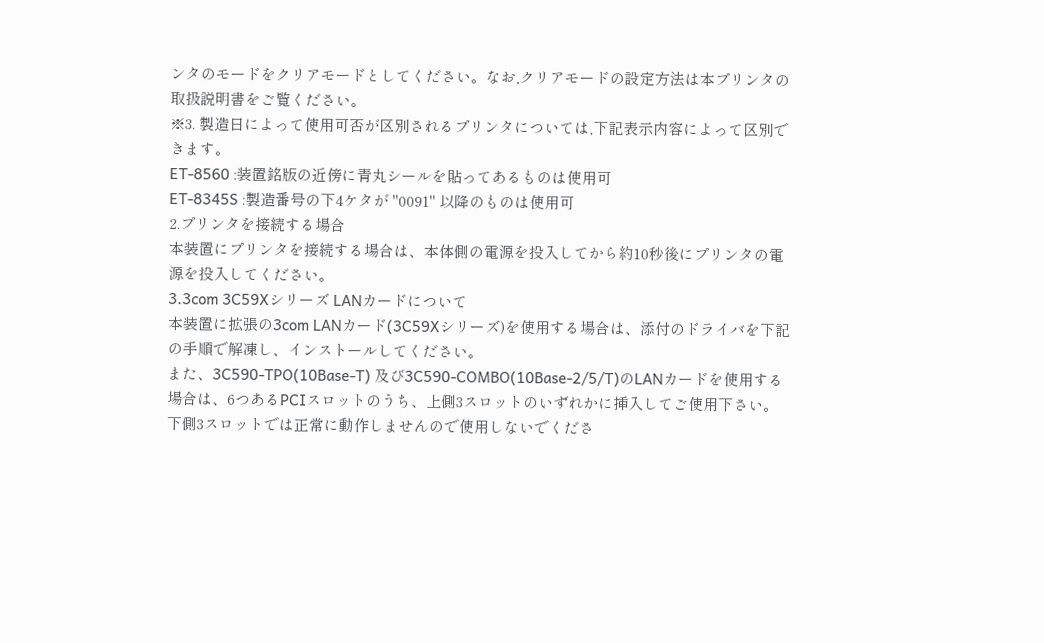ンタのモードをクリアモードとしてください。なお,クリアモードの設定方法は本プリンタの取扱説明書をご覧ください。
※3. 製造日によって使用可否が区別されるプリンタについては,下記表示内容によって区別できます。
ET-8560 :装置銘版の近傍に青丸シールを貼ってあるものは使用可
ET-8345S :製造番号の下4ケタが "0091" 以降のものは使用可
2.プリンタを接続する場合
本装置にプリンタを接続する場合は、本体側の電源を投入してから約10秒後にプリンタの電源を投入してください。
3.3com 3C59Xシリーズ LANカードについて
本装置に拡張の3com LANカード(3C59Xシリーズ)を使用する場合は、添付のドライバを下記の手順で解凍し、インストールしてください。
また、3C590-TPO(10Base-T) 及び3C590-COMBO(10Base-2/5/T)のLANカードを使用する場合は、6つあるPCIスロットのうち、上側3スロットのいずれかに挿入してご使用下さい。下側3スロットでは正常に動作しませんので使用しないでくださ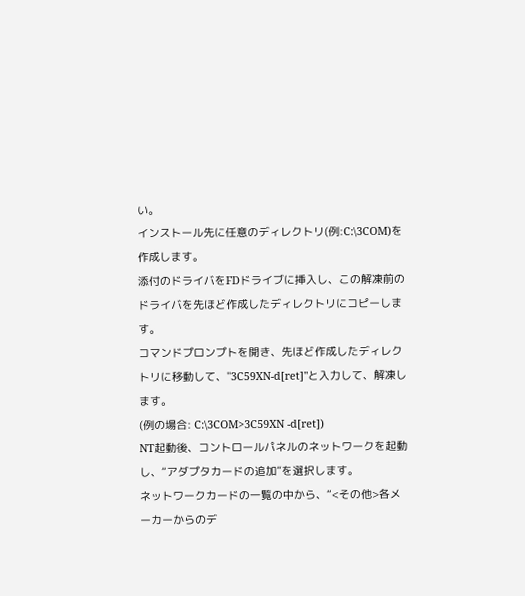い。
インストール先に任意のディレクトリ(例:C:\3COM)を作成します。
添付のドライバをFDドライブに挿入し、この解凍前のドライバを先ほど作成したディレクトリにコピーします。
コマンドプロンプトを開き、先ほど作成したディレクトリに移動して、"3C59XN-d[ret]"と入力して、解凍します。
(例の場合: C:\3COM>3C59XN -d[ret])
NT起動後、コントロールパネルのネットワークを起動し、“アダプタカードの追加”を選択します。
ネットワークカードの一覧の中から、“<その他>各メーカーからのデ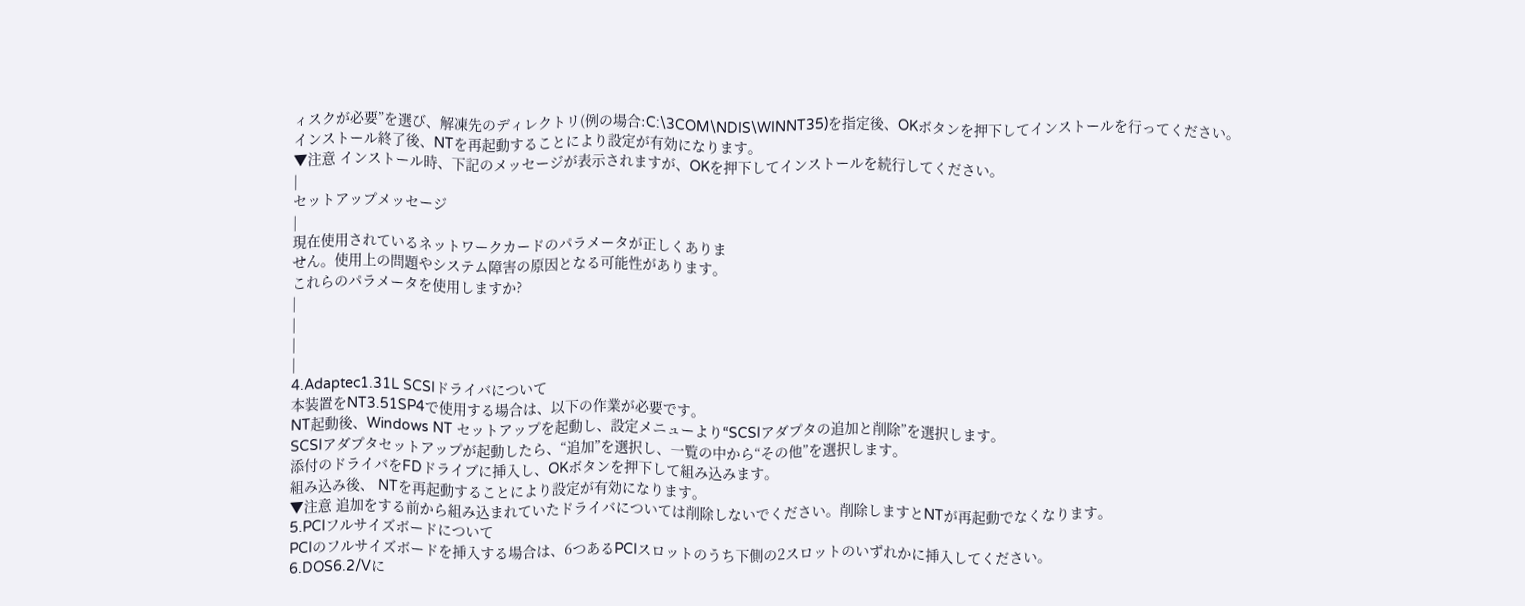ィスクが必要”を選び、解凍先のディレクトリ(例の場合:C:\3COM\NDIS\WINNT35)を指定後、OKボタンを押下してインストールを行ってください。
インストール終了後、NTを再起動することにより設定が有効になります。
▼注意 インストール時、下記のメッセージが表示されますが、OKを押下してインストールを続行してください。
|
セットアップメッセージ
|
現在使用されているネットワークカードのパラメータが正しくありま
せん。使用上の問題やシステム障害の原因となる可能性があります。
これらのパラメータを使用しますか?
|
|
|
|
4.Adaptec1.31L SCSIドライバについて
本装置をNT3.51SP4で使用する場合は、以下の作業が必要です。
NT起動後、Windows NT セットアップを起動し、設定メニューより“SCSIアダプタの追加と削除”を選択します。
SCSIアダプタセットアップが起動したら、“追加”を選択し、一覧の中から“その他”を選択します。
添付のドライバをFDドライブに挿入し、OKボタンを押下して組み込みます。
組み込み後、 NTを再起動することにより設定が有効になります。
▼注意 追加をする前から組み込まれていたドライバについては削除しないでください。削除しますとNTが再起動でなくなります。
5.PCIフルサイズボードについて
PCIのフルサイズボードを挿入する場合は、6つあるPCIスロットのうち下側の2スロットのいずれかに挿入してください。
6.DOS6.2/Vに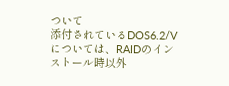ついて
添付されているDOS6.2/Vについては、RAIDのインストール時以外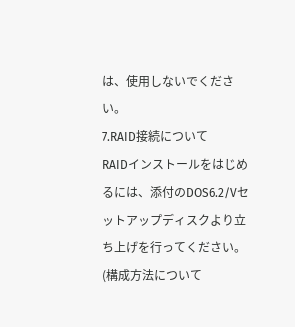は、使用しないでください。
7.RAID接続について
RAIDインストールをはじめるには、添付のDOS6.2/Vセットアップディスクより立ち上げを行ってください。(構成方法について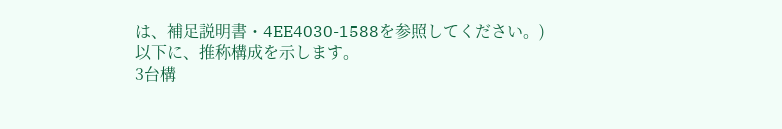は、補足説明書・4EE4030-1588を参照してください。)
以下に、推称構成を示します。
3台構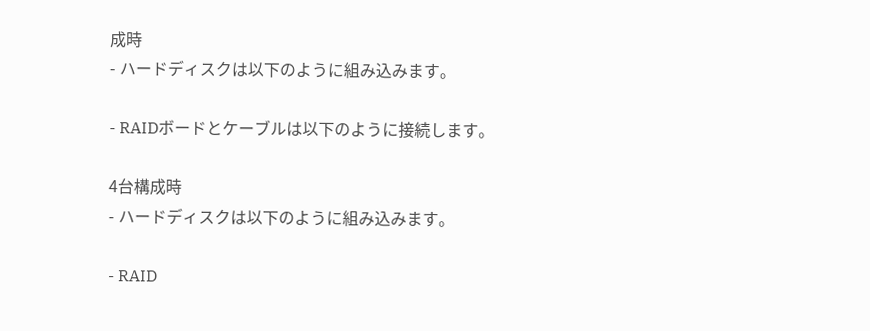成時
- ハードディスクは以下のように組み込みます。

- RAIDボードとケーブルは以下のように接続します。

4台構成時
- ハードディスクは以下のように組み込みます。

- RAID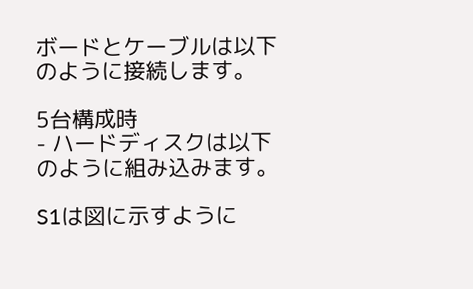ボードとケーブルは以下のように接続します。

5台構成時
- ハードディスクは以下のように組み込みます。

S1は図に示すように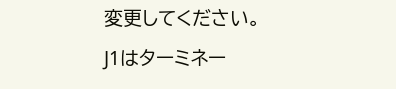変更してください。
J1はターミネー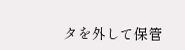タを外して保管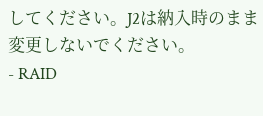してください。J2は納入時のまま変更しないでください。
- RAID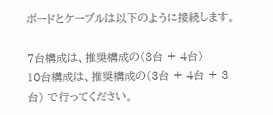ボードとケーブルは以下のように接続します。

7台構成は、推奨構成の(3台 + 4台)
10台構成は、推奨構成の(3台 + 4台 + 3台) で行ってください。